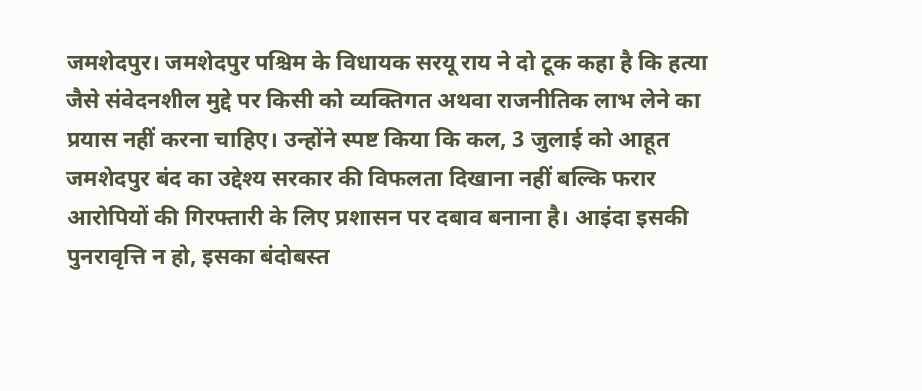जमशेदपुर। जमशेदपुर पश्चिम के विधायक सरयू राय ने दो टूक कहा है कि हत्या जैसे संवेदनशील मुद्दे पर किसी को व्यक्तिगत अथवा राजनीतिक लाभ लेने का प्रयास नहीं करना चाहिए। उन्होंने स्पष्ट किया कि कल, 3 जुलाई को आहूत जमशेदपुर बंद का उद्देश्य सरकार की विफलता दिखाना नहीं बल्कि फरार आरोपियों की गिरफ्तारी के लिए प्रशासन पर दबाव बनाना है। आइंदा इसकी पुनरावृत्ति न हो, इसका बंदोबस्त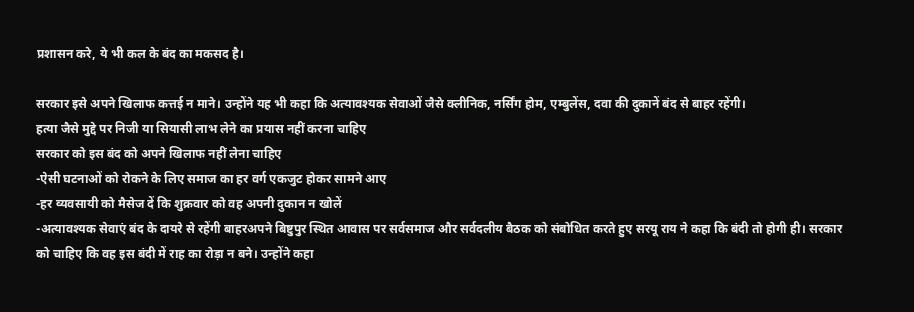प्रशासन करे, ये भी कल के बंद का मकसद है।

सरकार इसे अपने खिलाफ कत्तई न माने। उन्होंने यह भी कहा कि अत्यावश्यक सेवाओं जैसे क्लीनिक, नर्सिंग होम, एम्बुलेंस, दवा की दुकानें बंद से बाहर रहेंगी।
हत्या जैसे मुद्दे पर निजी या सियासी लाभ लेने का प्रयास नहीं करना चाहिए
सरकार को इस बंद को अपने खिलाफ नहीं लेना चाहिए
-ऐसी घटनाओं को रोकने के लिए समाज का हर वर्ग एकजुट होकर सामने आए
-हर व्यवसायी को मैसेज दें कि शुक्रवार को वह अपनी दुकान न खोलें
-अत्यावश्यक सेवाएं बंद के दायरे से रहेंगी बाहरअपने बिष्टुपुर स्थित आवास पर सर्वसमाज और सर्वदलीय बैठक को संबोधित करते हुए सरयू राय ने कहा कि बंदी तो होगी ही। सरकार को चाहिए कि वह इस बंदी में राह का रोड़ा न बने। उन्होंने कहा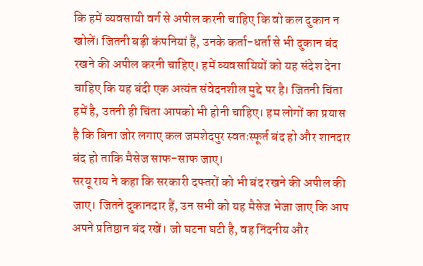कि हमें व्यवसायी वर्ग से अपील करनी चाहिए कि वो कल दुकान न खोलें। जितनी बड़ी कंपनियां हैं, उनके कर्ता-धर्ता से भी दुकान बंद रखने की अपील करनी चाहिए। हमें व्यवसायियों को यह संदेश देना चाहिए कि यह बंदी एक अत्यंत संवेदनशील मुद्दे पर है। जितनी चिंता हमें है, उतनी ही चिंता आपको भी होनी चाहिए। हम लोगों का प्रयास है कि बिना जोर लगाए कल जमशेदपुर स्वतःस्फूर्त बंद हो और शानदार बंद हो ताकि मैसेज साफ-साफ जाए।
सरयू राय ने कहा कि सरकारी दफ्तरों को भी बंद रखने की अपील की जाए। जितने दुकानदार हैं, उन सभी को यह मैसेज भेजा जाए कि आप अपने प्रतिष्ठान बंद रखें। जो घटना घटी है, वह निंदनीय और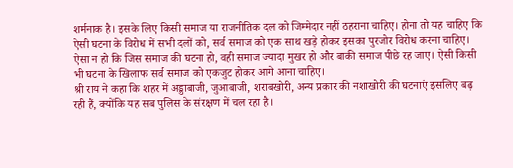शर्मनाक है। इसके लिए किसी समाज या राजनीतिक दल को जिम्मेदार नहीं ठहराना चाहिए। होना तो यह चाहिए कि ऐसी घटना के विरोध में सभी दलों को, सर्व समाज को एक साथ खड़े होकर इसका पुरजोर विरोध करना चाहिए। ऐसा न हो कि जिस समाज की घटना हो, वही समाज ज्यादा मुखर हो और बाकी समाज पीछे रह जाए। ऐसी किसी भी घटना के खिलाफ सर्व समाज को एकजुट होकर आगे आना चाहिए।
श्री राय ने कहा कि शहर में अड्डाबाजी, जुआबाजी, शराबखोरी, अन्य प्रकार की नशाखोरी की घटनाएं इसलिए बढ़ रही हैं, क्योंकि यह सब पुलिस के संरक्षण में चल रहा है।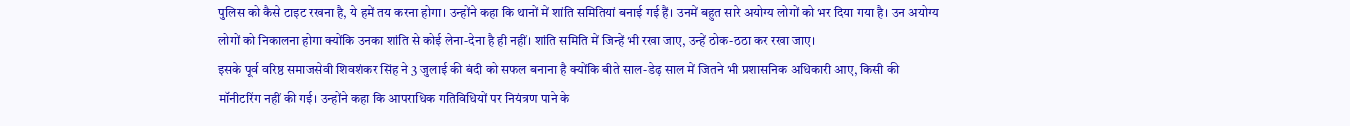पुलिस को कैसे टाइट रखना है, ये हमें तय करना होगा। उन्होंने कहा कि थानों में शांति समितियां बनाई गई हैं। उनमें बहुत सारे अयोग्य लोगों को भर दिया गया है। उन अयोग्य लोगों को निकालना होगा क्योंकि उनका शांति से कोई लेना-देना है ही नहीं। शांति समिति में जिन्हें भी रखा जाए, उन्हें ठोक-ठठा कर रखा जाए।
इसके पूर्व वरिष्ठ समाजसेवी शिवशंकर सिंह ने 3 जुलाई की बंदी को सफल बनाना है क्योंकि बीते साल-डेढ़ साल में जितने भी प्रशासनिक अधिकारी आए, किसी की मॉनीटरिंग नहीं की गई। उन्होंने कहा कि आपराधिक गतिविधियों पर नियंत्रण पाने के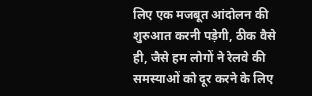लिए एक मजबूत आंदोलन की शुरुआत करनी पड़ेगी, ठीक वैसे ही, जैसे हम लोगों ने रेलवे की समस्याओं को दूर करने के लिए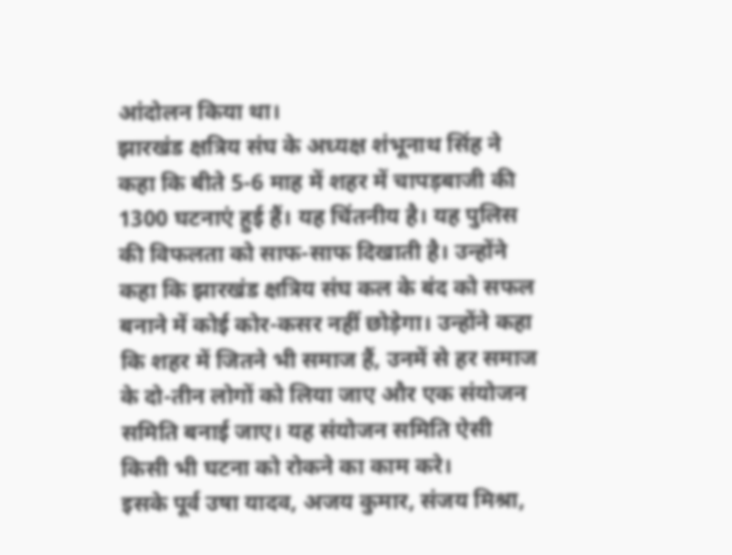आंदोलन किया था।
झारखंड क्षत्रिय संघ के अध्यक्ष शंभूनाथ सिंह ने कहा कि बीते 5-6 माह में शहर में चापड़बाजी की 1300 घटनाएं हुई हैं। यह चिंतनीय है। यह पुलिस की विफलता को साफ-साफ दिखाती है। उन्होंने कहा कि झारखंड क्षत्रिय संघ कल के बंद को सफल बनाने में कोई कोर-कसर नहीं छोड़ेगा। उन्होंने कहा कि शहर में जितने भी समाज हैं, उनमें से हर समाज के दो-तीन लोगों को लिया जाए और एक संयोजन समिति बनाई जाए। यह संयोजन समिति ऐसी किसी भी घटना को रोकने का काम करे।
इसके पूर्व उषा यादव, अजय कुमार, संजय मिश्रा,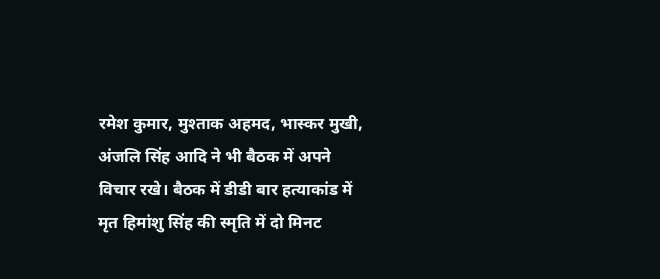रमेश कुमार, मुश्ताक अहमद, भास्कर मुखी, अंजलि सिंह आदि ने भी बैठक में अपने विचार रखे। बैठक में डीडी बार हत्याकांड में मृत हिमांशु सिंह की स्मृति में दो मिनट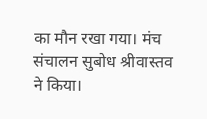का मौन रखा गया। मंच संचालन सुबोध श्रीवास्तव ने किया।